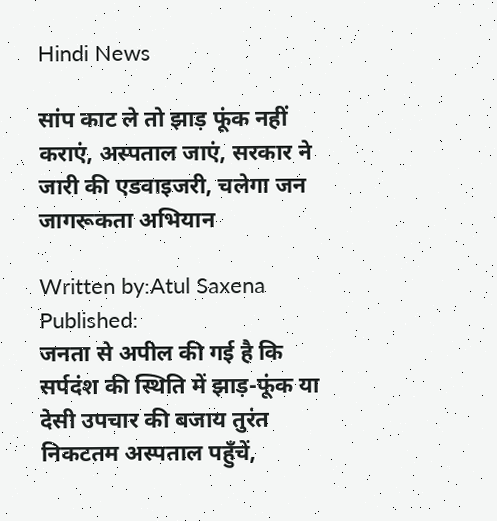Hindi News

सांप काट ले तो झाड़ फूंक नहीं कराएं, अस्पताल जाएं, सरकार ने जारी की एडवाइजरी, चलेगा जन जागरूकता अभियान

Written by:Atul Saxena
Published:
जनता से अपील की गई है कि सर्पदंश की स्थिति में झाड़-फूंक या देसी उपचार की बजाय तुरंत निकटतम अस्पताल पहुँचें,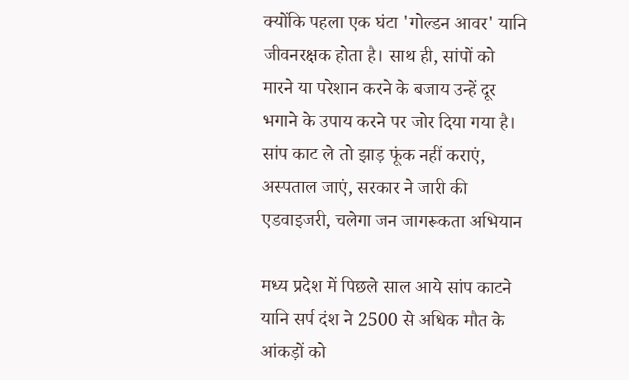क्योंकि पहला एक घंटा 'गोल्डन आवर' यानि जीवनरक्षक होता है। साथ ही, सांपों को मारने या परेशान करने के बजाय उन्हें दूर भगाने के उपाय करने पर जोर दिया गया है।
सांप काट ले तो झाड़ फूंक नहीं कराएं, अस्पताल जाएं, सरकार ने जारी की एडवाइजरी, चलेगा जन जागरूकता अभियान

मध्य प्रदेश में पिछले साल आये सांप काटने यानि सर्प दंश ने 2500 से अधिक मौत के आंकड़ों को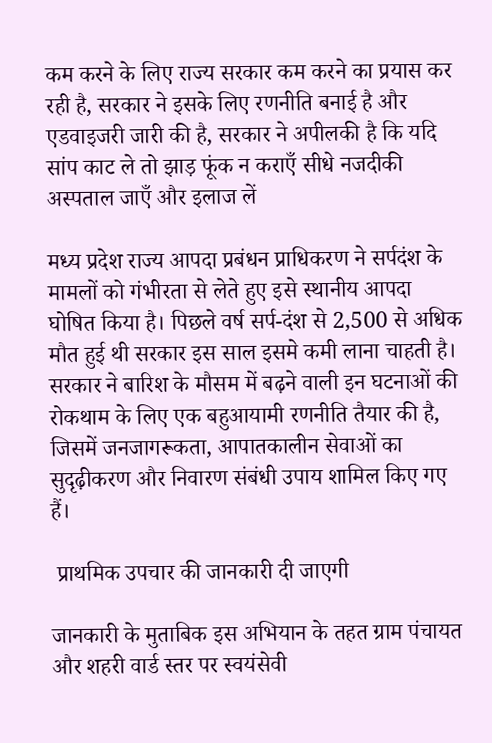कम करने के लिए राज्य सरकार कम करने का प्रयास कर रही है, सरकार ने इसके लिए रणनीति बनाई है और एडवाइजरी जारी की है, सरकार ने अपीलकी है कि यदि सांप काट ले तो झाड़ फूंक न कराएँ सीधे नजदीकी अस्पताल जाएँ और इलाज लें

मध्य प्रदेश राज्य आपदा प्रबंधन प्राधिकरण ने सर्पदंश के मामलों को गंभीरता से लेते हुए इसे स्थानीय आपदा घोषित किया है। पिछले वर्ष सर्प-दंश से 2,500 से अधिक मौत हुई थी सरकार इस साल इसमे कमी लाना चाहती है। सरकार ने बारिश के मौसम में बढ़ने वाली इन घटनाओं की रोकथाम के लिए एक बहुआयामी रणनीति तैयार की है, जिसमें जनजागरूकता, आपातकालीन सेवाओं का सुदृढ़ीकरण और निवारण संबंधी उपाय शामिल किए गए हैं।

 प्राथमिक उपचार की जानकारी दी जाएगी

जानकारी के मुताबिक इस अभियान के तहत ग्राम पंचायत और शहरी वार्ड स्तर पर स्वयंसेवी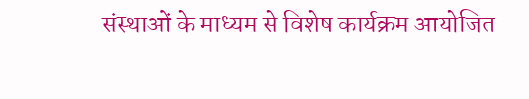संस्थाओं के माध्यम से विशेष कार्यक्रम आयोजित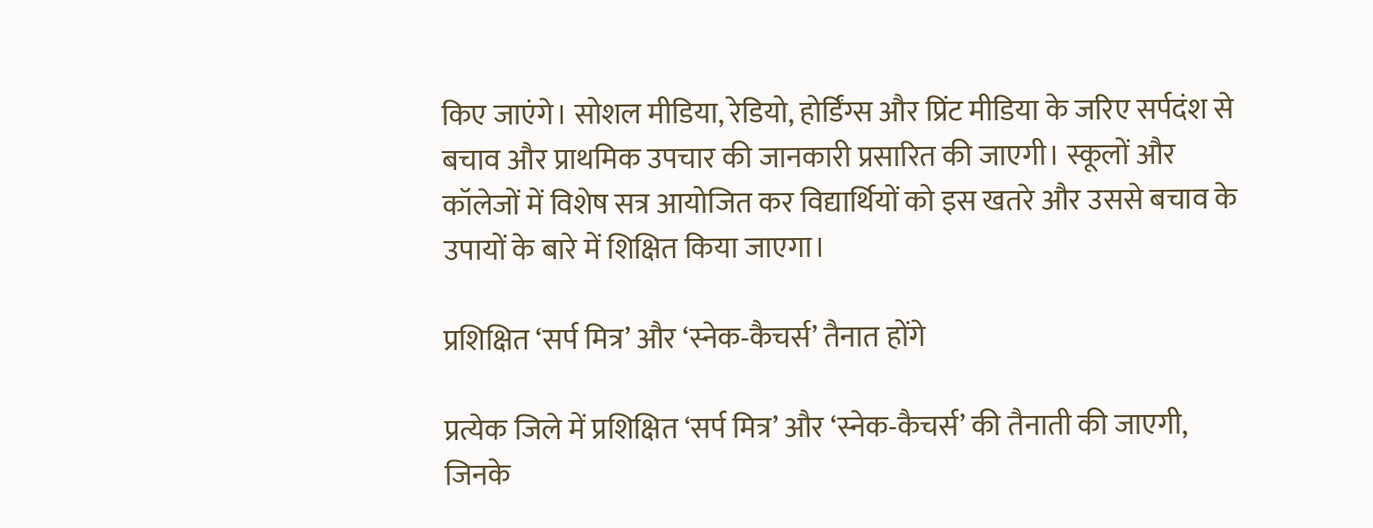किए जाएंगे। सोशल मीडिया, रेडियो, होर्डिंग्स और प्रिंट मीडिया के जरिए सर्पदंश से बचाव और प्राथमिक उपचार की जानकारी प्रसारित की जाएगी। स्कूलों और कॉलेजों में विशेष सत्र आयोजित कर विद्यार्थियों को इस खतरे और उससे बचाव के उपायों के बारे में शिक्षित किया जाएगा।

प्रशिक्षित ‘सर्प मित्र’ और ‘स्नेक-कैचर्स’ तैनात होंगे

प्रत्येक जिले में प्रशिक्षित ‘सर्प मित्र’ और ‘स्नेक-कैचर्स’ की तैनाती की जाएगी, जिनके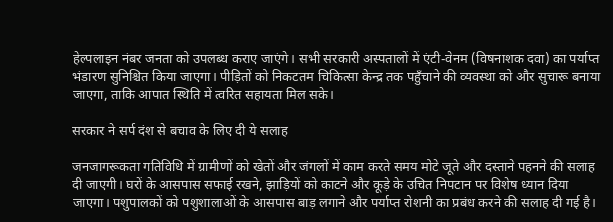हेल्पलाइन नंबर जनता को उपलब्ध कराए जाएंगे। सभी सरकारी अस्पतालों में एंटी-वेनम (विषनाशक दवा) का पर्याप्त भंडारण सुनिश्चित किया जाएगा। पीड़ितों को निकटतम चिकित्सा केन्द्र तक पहुँचाने की व्यवस्था को और सुचारू बनाया जाएगा, ताकि आपात स्थिति में त्वरित सहायता मिल सके।

सरकार ने सर्प दंश से बचाव के लिए दी ये सलाह

जनजागरूकता गतिविधि में ग्रामीणों को खेतों और जंगलों में काम करते समय मोटे जूते और दस्ताने पहनने की सलाह दी जाएगी। घरों के आसपास सफाई रखने, झाड़ियों को काटने और कूड़े के उचित निपटान पर विशेष ध्यान दिया जाएगा। पशुपालकों को पशुशालाओं के आसपास बाड़ लगाने और पर्याप्त रोशनी का प्रबंध करने की सलाह दी गई है।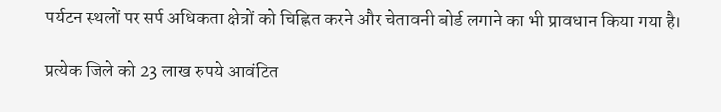पर्यटन स्थलों पर सर्प अधिकता क्षेत्रों को चिह्नित करने और चेतावनी बोर्ड लगाने का भी प्रावधान किया गया है।

प्रत्येक जिले को 23 लाख रुपये आवंटित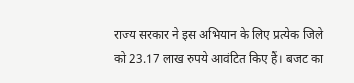राज्य सरकार ने इस अभियान के लिए प्रत्येक जिले को 23.17 लाख रुपये आवंटित किए हैं। बजट का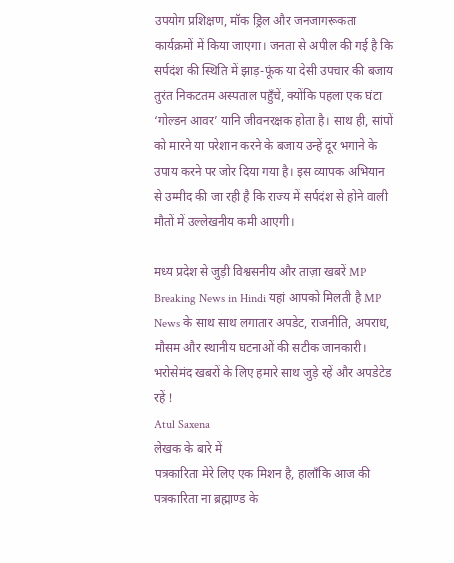उपयोग प्रशिक्षण, मॉक ड्रिल और जनजागरूकता कार्यक्रमों में किया जाएगा। जनता से अपील की गई है कि सर्पदंश की स्थिति में झाड़-फूंक या देसी उपचार की बजाय तुरंत निकटतम अस्पताल पहुँचें, क्योंकि पहला एक घंटा ‘गोल्डन आवर’ यानि जीवनरक्षक होता है। साथ ही, सांपों को मारने या परेशान करने के बजाय उन्हें दूर भगाने के उपाय करने पर जोर दिया गया है। इस व्यापक अभियान से उम्मीद की जा रही है कि राज्य में सर्पदंश से होने वाली मौतों में उल्लेखनीय कमी आएगी।

मध्य प्रदेश से जुड़ी विश्वसनीय और ताज़ा खबरें MP Breaking News in Hindi यहां आपको मिलती है MP News के साथ साथ लगातार अपडेट, राजनीति, अपराध, मौसम और स्थानीय घटनाओं की सटीक जानकारी। भरोसेमंद खबरों के लिए हमारे साथ जुड़े रहें और अपडेटेड रहें !
Atul Saxena
लेखक के बारे में
पत्रकारिता मेरे लिए एक मिशन है, हालाँकि आज की पत्रकारिता ना ब्रह्माण्ड के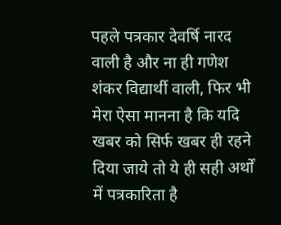पहले पत्रकार देवर्षि नारद वाली है और ना ही गणेश शंकर विद्यार्थी वाली, फिर भी मेरा ऐसा मानना है कि यदि खबर को सिर्फ खबर ही रहने दिया जाये तो ये ही सही अर्थों में पत्रकारिता है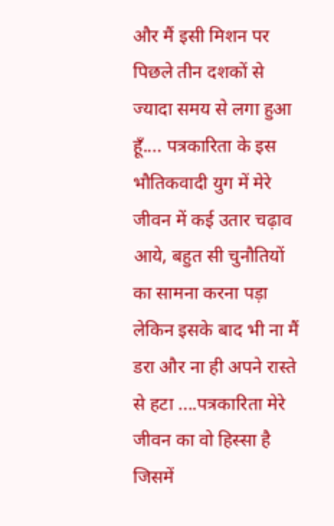और मैं इसी मिशन पर पिछले तीन दशकों से ज्यादा समय से लगा हुआ हूँ.... पत्रकारिता के इस भौतिकवादी युग में मेरे जीवन में कई उतार चढ़ाव आये, बहुत सी चुनौतियों का सामना करना पड़ा लेकिन इसके बाद भी ना मैं डरा और ना ही अपने रास्ते से हटा ....पत्रकारिता मेरे जीवन का वो हिस्सा है जिसमें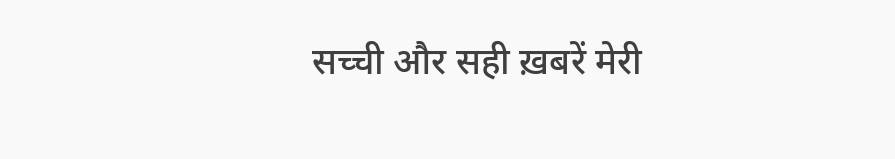सच्ची और सही ख़बरें मेरी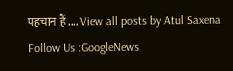पहचान हैं .... View all posts by Atul Saxena
Follow Us :GoogleNews